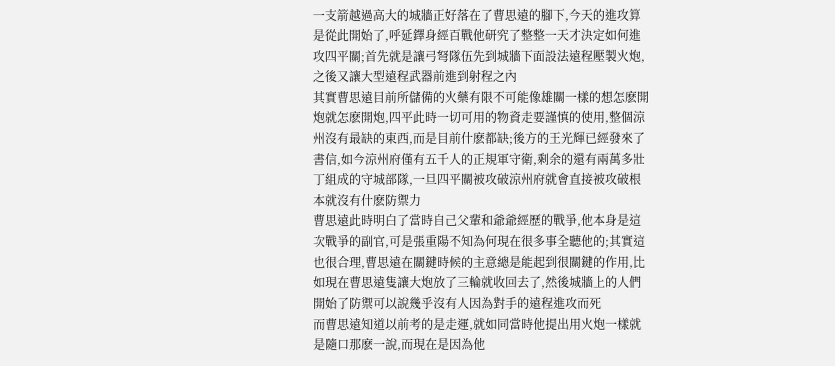一支箭越過高大的城牆正好落在了曹思遠的腳下,今天的進攻算是從此開始了,呼延鐸身經百戰他研究了整整一天才決定如何進攻四平關;首先就是讓弓弩隊伍先到城牆下面設法遠程壓製火炮,之後又讓大型遠程武器前進到射程之內
其實曹思遠目前所儲備的火藥有限不可能像雄關一樣的想怎麽開炮就怎麽開炮,四平此時一切可用的物資走要謹慎的使用,整個涼州沒有最缺的東西,而是目前什麽都缺;後方的王光輝已經發來了書信,如今涼州府僅有五千人的正規軍守衛,剩余的還有兩萬多壯丁組成的守城部隊,一旦四平關被攻破涼州府就會直接被攻破根本就沒有什麽防禦力
曹思遠此時明白了當時自己父輩和爺爺經歷的戰爭,他本身是這次戰爭的副官,可是張重陽不知為何現在很多事全聽他的;其實這也很合理,曹思遠在關鍵時候的主意總是能起到很關鍵的作用,比如現在曹思遠隻讓大炮放了三輪就收回去了,然後城牆上的人們開始了防禦可以說幾乎沒有人因為對手的遠程進攻而死
而曹思遠知道以前考的是走運,就如同當時他提出用火炮一樣就是隨口那麽一說,而現在是因為他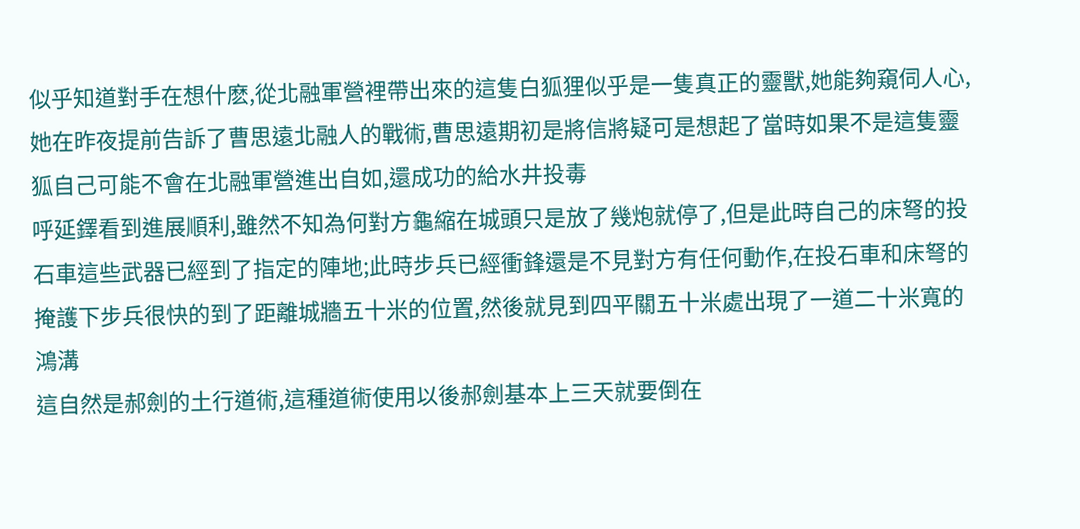似乎知道對手在想什麽,從北融軍營裡帶出來的這隻白狐狸似乎是一隻真正的靈獸,她能夠窺伺人心,她在昨夜提前告訴了曹思遠北融人的戰術,曹思遠期初是將信將疑可是想起了當時如果不是這隻靈狐自己可能不會在北融軍營進出自如,還成功的給水井投毒
呼延鐸看到進展順利,雖然不知為何對方龜縮在城頭只是放了幾炮就停了,但是此時自己的床弩的投石車這些武器已經到了指定的陣地;此時步兵已經衝鋒還是不見對方有任何動作,在投石車和床弩的掩護下步兵很快的到了距離城牆五十米的位置,然後就見到四平關五十米處出現了一道二十米寬的鴻溝
這自然是郝劍的土行道術,這種道術使用以後郝劍基本上三天就要倒在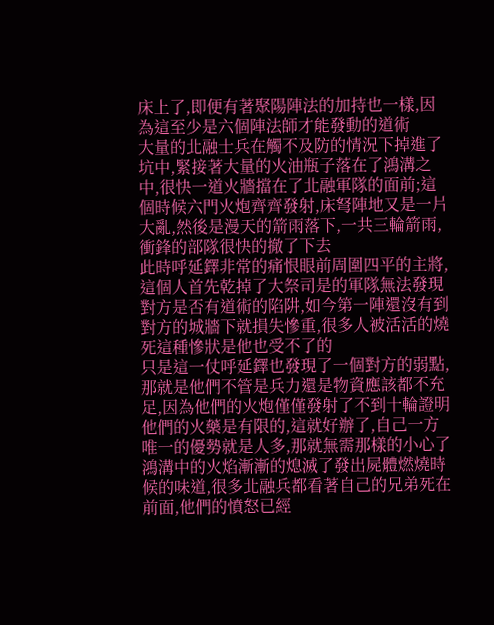床上了,即便有著聚陽陣法的加持也一樣,因為這至少是六個陣法師才能發動的道術
大量的北融士兵在觸不及防的情況下掉進了坑中,緊接著大量的火油瓶子落在了鴻溝之中,很快一道火牆擋在了北融軍隊的面前;這個時候六門火炮齊齊發射,床弩陣地又是一片大亂,然後是漫天的箭雨落下,一共三輪箭雨,衝鋒的部隊很快的撤了下去
此時呼延鐸非常的痛恨眼前周圍四平的主將,這個人首先乾掉了大祭司是的軍隊無法發現對方是否有道術的陷阱,如今第一陣還沒有到對方的城牆下就損失慘重,很多人被活活的燒死這種慘狀是他也受不了的
只是這一仗呼延鐸也發現了一個對方的弱點,那就是他們不管是兵力還是物資應該都不充足,因為他們的火炮僅僅發射了不到十輪證明他們的火藥是有限的,這就好辦了,自己一方唯一的優勢就是人多,那就無需那樣的小心了
鴻溝中的火焰漸漸的熄滅了發出屍體燃燒時候的味道,很多北融兵都看著自己的兄弟死在前面,他們的憤怒已經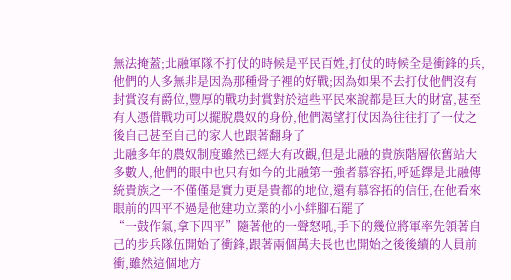無法掩蓋;北融軍隊不打仗的時候是平民百姓,打仗的時候全是衝鋒的兵,他們的人多無非是因為那種骨子裡的好戰;因為如果不去打仗他們沒有封賞沒有爵位,豐厚的戰功封賞對於這些平民來說都是巨大的財富,甚至有人憑借戰功可以擺脫農奴的身份,他們渴望打仗因為往往打了一仗之後自己甚至自己的家人也跟著翻身了
北融多年的農奴制度雖然已經大有改觀,但是北融的貴族階層依舊站大多數人,他們的眼中也只有如今的北融第一強者慕容拓,呼延鐸是北融傳統貴族之一不僅僅是實力更是貴都的地位,還有慕容拓的信任,在他看來眼前的四平不過是他建功立業的小小絆腳石罷了
“一鼓作氣,拿下四平”隨著他的一聲怒吼,手下的幾位將軍率先領著自己的步兵隊伍開始了衝鋒,跟著兩個萬夫長也也開始之後後續的人員前衝,雖然這個地方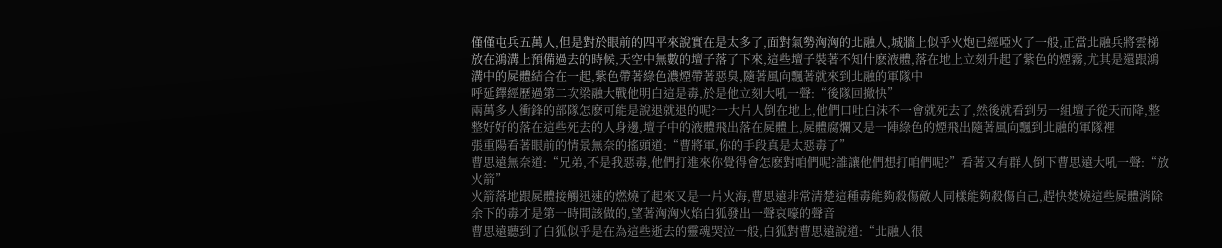僅僅屯兵五萬人,但是對於眼前的四平來說實在是太多了,面對氣勢洶洶的北融人,城牆上似乎火炮已經啞火了一般,正當北融兵將雲梯放在鴻溝上預備過去的時候,天空中無數的壇子落了下來,這些壇子裝著不知什麽液體,落在地上立刻升起了紫色的煙霧,尤其是還跟鴻溝中的屍體結合在一起,紫色帶著綠色濃煙帶著惡臭,隨著風向飄著就來到北融的軍隊中
呼延鐸經歷過第二次梁融大戰他明白這是毒,於是他立刻大吼一聲:“後隊回撤快”
兩萬多人衝鋒的部隊怎麽可能是說退就退的呢?一大片人倒在地上,他們口吐白沫不一會就死去了,然後就看到另一組壇子從天而降,整整好好的落在這些死去的人身邊,壇子中的液體飛出落在屍體上,屍體腐爛又是一陣綠色的煙飛出隨著風向飄到北融的軍隊裡
張重陽看著眼前的情景無奈的搖頭道:“曹將軍,你的手段真是太惡毒了”
曹思遠無奈道:“兄弟,不是我惡毒,他們打進來你覺得會怎麽對咱們呢?誰讓他們想打咱們呢?”看著又有群人倒下曹思遠大吼一聲:“放火箭”
火箭落地跟屍體接觸迅速的燃燒了起來又是一片火海,曹思遠非常清楚這種毒能夠殺傷敵人同樣能夠殺傷自己,趕快焚燒這些屍體消除余下的毒才是第一時間該做的,望著洶洶火焰白狐發出一聲哀嚎的聲音
曹思遠聽到了白狐似乎是在為這些逝去的靈魂哭泣一般,白狐對曹思遠說道:“北融人很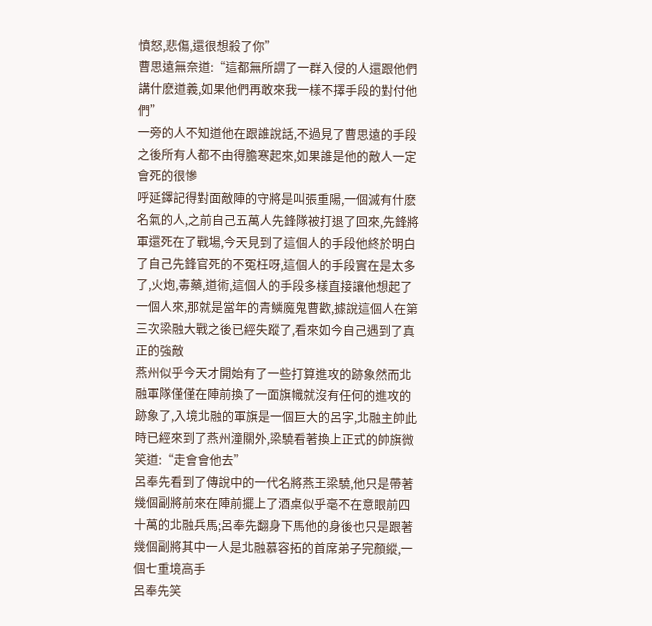憤怒,悲傷,還很想殺了你”
曹思遠無奈道:“這都無所謂了一群入侵的人還跟他們講什麽道義,如果他們再敢來我一樣不擇手段的對付他們”
一旁的人不知道他在跟誰說話,不過見了曹思遠的手段之後所有人都不由得膽寒起來,如果誰是他的敵人一定會死的很慘
呼延鐸記得對面敵陣的守將是叫張重陽,一個滅有什麽名氣的人,之前自己五萬人先鋒隊被打退了回來,先鋒將軍還死在了戰場,今天見到了這個人的手段他終於明白了自己先鋒官死的不冤枉呀,這個人的手段實在是太多了,火炮,毒藥,道術,這個人的手段多樣直接讓他想起了一個人來,那就是當年的青鱗魔鬼曹歡,據說這個人在第三次梁融大戰之後已經失蹤了,看來如今自己遇到了真正的強敵
燕州似乎今天才開始有了一些打算進攻的跡象然而北融軍隊僅僅在陣前換了一面旗幟就沒有任何的進攻的跡象了,入境北融的軍旗是一個巨大的呂字,北融主帥此時已經來到了燕州潼關外,梁驍看著換上正式的帥旗微笑道:“走會會他去”
呂奉先看到了傳說中的一代名將燕王梁驍,他只是帶著幾個副將前來在陣前擺上了酒桌似乎毫不在意眼前四十萬的北融兵馬;呂奉先翻身下馬他的身後也只是跟著幾個副將其中一人是北融慕容拓的首席弟子完顏縱,一個七重境高手
呂奉先笑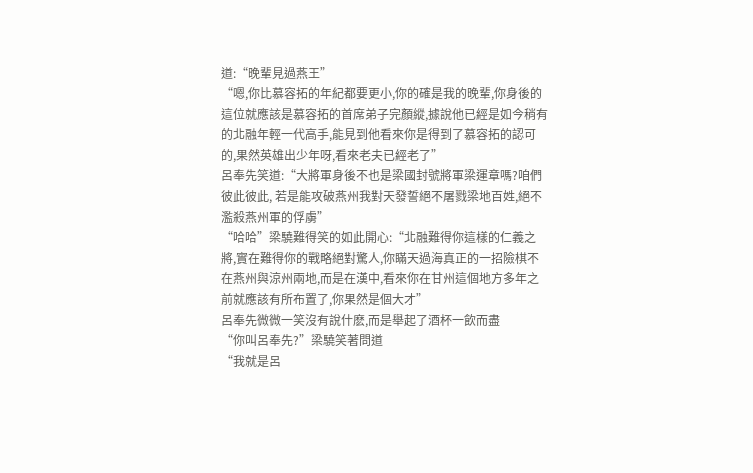道:“晚輩見過燕王”
“嗯,你比慕容拓的年紀都要更小,你的確是我的晚輩,你身後的這位就應該是慕容拓的首席弟子完顏縱,據說他已經是如今稍有的北融年輕一代高手,能見到他看來你是得到了慕容拓的認可的,果然英雄出少年呀,看來老夫已經老了”
呂奉先笑道:“大將軍身後不也是梁國封號將軍梁運章嗎?咱們彼此彼此, 若是能攻破燕州我對天發誓絕不屠戮梁地百姓,絕不濫殺燕州軍的俘虜”
“哈哈”梁驍難得笑的如此開心:“北融難得你這樣的仁義之將,實在難得你的戰略絕對驚人,你瞞天過海真正的一招險棋不在燕州與涼州兩地,而是在漢中,看來你在甘州這個地方多年之前就應該有所布置了,你果然是個大才”
呂奉先微微一笑沒有說什麽,而是舉起了酒杯一飲而盡
“你叫呂奉先?”梁驍笑著問道
“我就是呂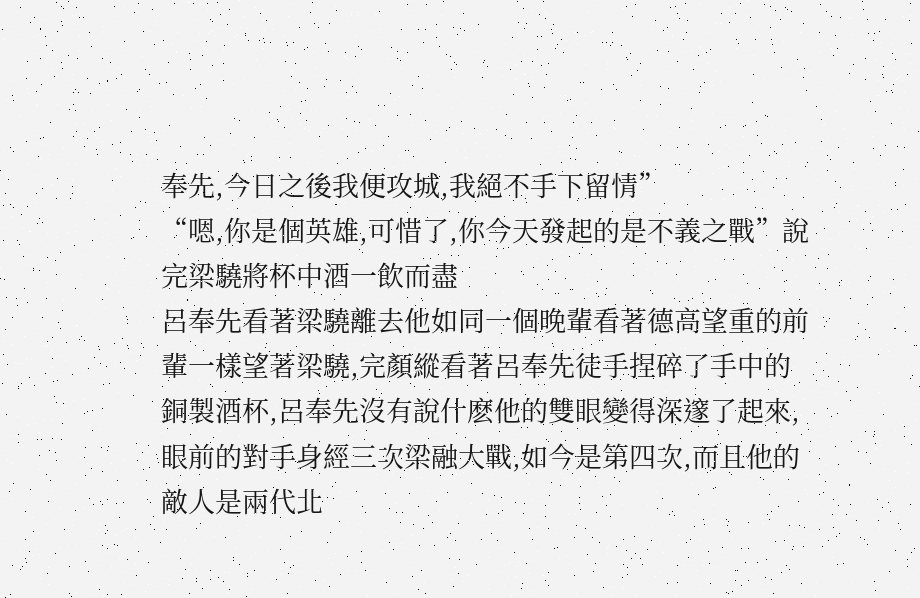奉先,今日之後我便攻城,我絕不手下留情”
“嗯,你是個英雄,可惜了,你今天發起的是不義之戰”說完梁驍將杯中酒一飲而盡
呂奉先看著梁驍離去他如同一個晚輩看著德高望重的前輩一樣望著梁驍,完顏縱看著呂奉先徒手捏碎了手中的銅製酒杯,呂奉先沒有說什麽他的雙眼變得深邃了起來,眼前的對手身經三次梁融大戰,如今是第四次,而且他的敵人是兩代北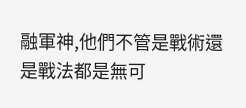融軍神,他們不管是戰術還是戰法都是無可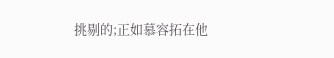挑剔的;正如慕容拓在他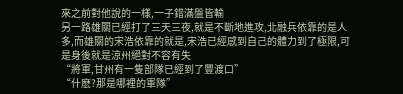來之前對他說的一樣,一子錯滿盤皆輸
另一路雄關已經打了三天三夜,就是不斷地進攻,北融兵依靠的是人多,而雄關的宋浩依靠的就是,宋浩已經感到自己的體力到了極限,可是身後就是涼州絕對不容有失
“將軍,甘州有一隻部隊已經到了豐渡口”
“什麽?那是哪裡的軍隊”